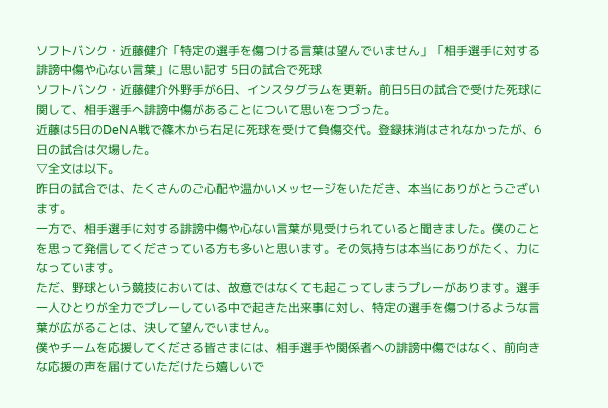ソフトバンク・近藤健介「特定の選手を傷つける言葉は望んでいません」「相手選手に対する誹謗中傷や心ない言葉」に思い記す 5日の試合で死球
ソフトバンク・近藤健介外野手が6日、インスタグラムを更新。前日5日の試合で受けた死球に関して、相手選手へ誹謗中傷があることについて思いをつづった。
近藤は5日のDeNA戦で篠木から右足に死球を受けて負傷交代。登録抹消はされなかったが、6日の試合は欠場した。
▽全文は以下。
昨日の試合では、たくさんのご心配や温かいメッセージをいただき、本当にありがとうございます。
一方で、相手選手に対する誹謗中傷や心ない言葉が見受けられていると聞きました。僕のことを思って発信してくださっている方も多いと思います。その気持ちは本当にありがたく、力になっています。
ただ、野球という競技においては、故意ではなくても起こってしまうプレーがあります。選手一人ひとりが全力でプレーしている中で起きた出来事に対し、特定の選手を傷つけるような言葉が広がることは、決して望んでいません。
僕やチームを応援してくださる皆さまには、相手選手や関係者への誹謗中傷ではなく、前向きな応援の声を届けていただけたら嬉しいで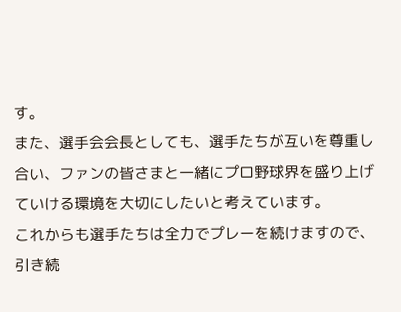す。
また、選手会会長としても、選手たちが互いを尊重し合い、ファンの皆さまと一緒にプロ野球界を盛り上げていける環境を大切にしたいと考えています。
これからも選手たちは全力でプレーを続けますので、引き続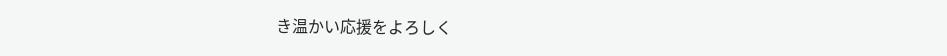き温かい応援をよろしく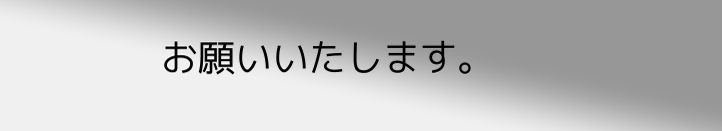お願いいたします。